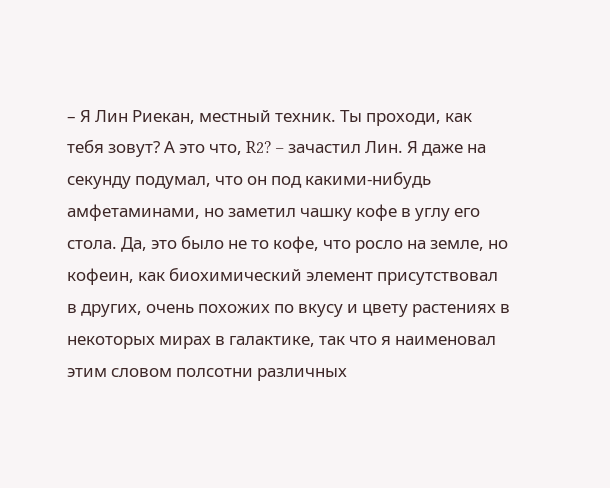– Я Лин Риекан, местный техник. Ты проходи, как тебя зовут? А это что, R2? – зачастил Лин. Я даже на секунду подумал, что он под какими-нибудь амфетаминами, но заметил чашку кофе в углу его стола. Да, это было не то кофе, что росло на земле, но кофеин, как биохимический элемент присутствовал в других, очень похожих по вкусу и цвету растениях в некоторых мирах в галактике, так что я наименовал этим словом полсотни различных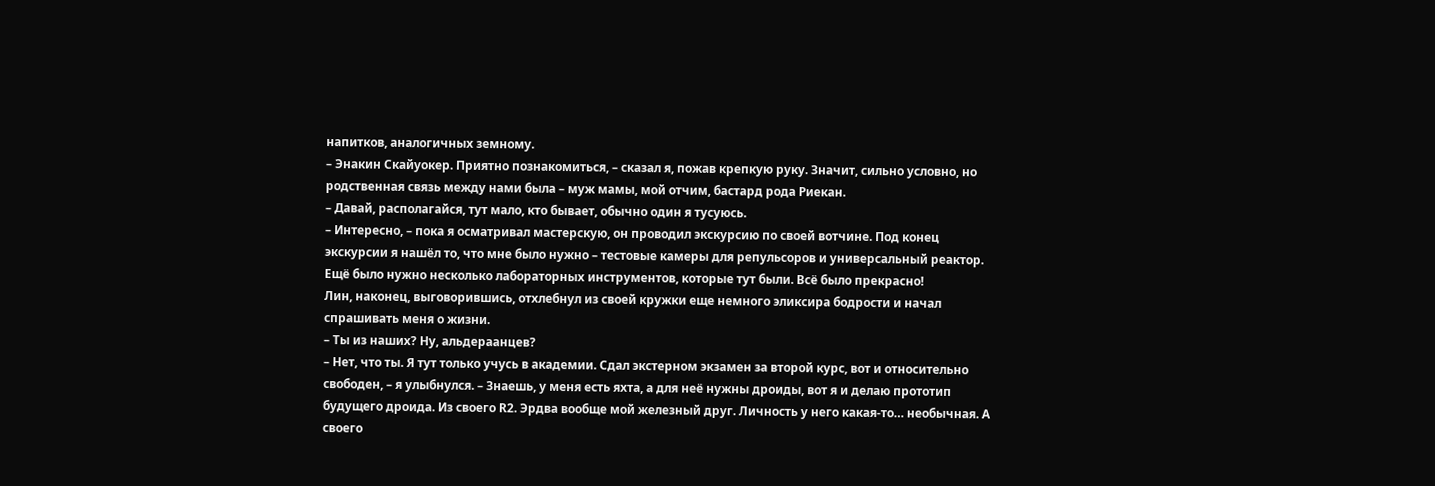напитков, аналогичных земному.
– Энакин Скайуокер. Приятно познакомиться, – сказал я, пожав крепкую руку. Значит, сильно условно, но родственная связь между нами была – муж мамы, мой отчим, бастард рода Риекан.
– Давай, располагайся, тут мало, кто бывает, обычно один я тусуюсь.
– Интересно, – пока я осматривал мастерскую, он проводил экскурсию по своей вотчине. Под конец экскурсии я нашёл то, что мне было нужно – тестовые камеры для репульсоров и универсальный реактор. Ещё было нужно несколько лабораторных инструментов, которые тут были. Всё было прекрасно!
Лин, наконец, выговорившись, отхлебнул из своей кружки еще немного эликсира бодрости и начал спрашивать меня о жизни.
– Ты из наших? Ну, альдераанцев?
– Нет, что ты. Я тут только учусь в академии. Сдал экстерном экзамен за второй курс, вот и относительно свободен, – я улыбнулся. – Знаешь, у меня есть яхта, а для неё нужны дроиды, вот я и делаю прототип будущего дроида. Из своего R2. Эрдва вообще мой железный друг. Личность у него какая-то… необычная. А своего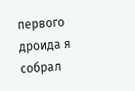первого дроида я собрал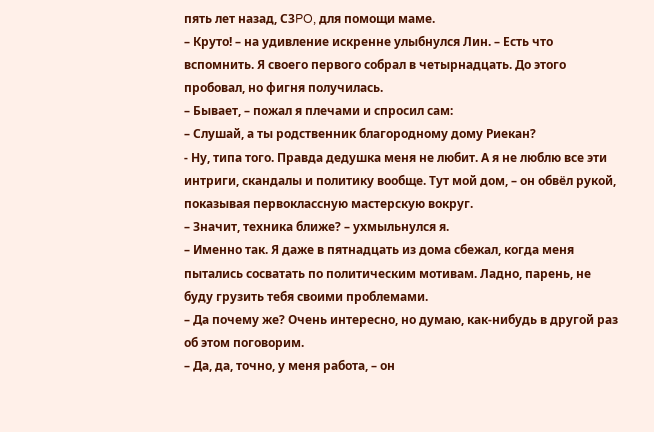пять лет назад, С3PO, для помощи маме.
– Круто! – на удивление искренне улыбнулся Лин. – Есть что вспомнить. Я своего первого собрал в четырнадцать. До этого пробовал, но фигня получилась.
– Бывает, – пожал я плечами и спросил сам:
– Слушай, а ты родственник благородному дому Риекан?
- Ну, типа того. Правда дедушка меня не любит. А я не люблю все эти интриги, скандалы и политику вообще. Тут мой дом, – он обвёл рукой, показывая первоклассную мастерскую вокруг.
– Значит, техника ближе? – ухмыльнулся я.
– Именно так. Я даже в пятнадцать из дома сбежал, когда меня пытались сосватать по политическим мотивам. Ладно, парень, не буду грузить тебя своими проблемами.
– Да почему же? Очень интересно, но думаю, как-нибудь в другой раз об этом поговорим.
– Да, да, точно, у меня работа, – он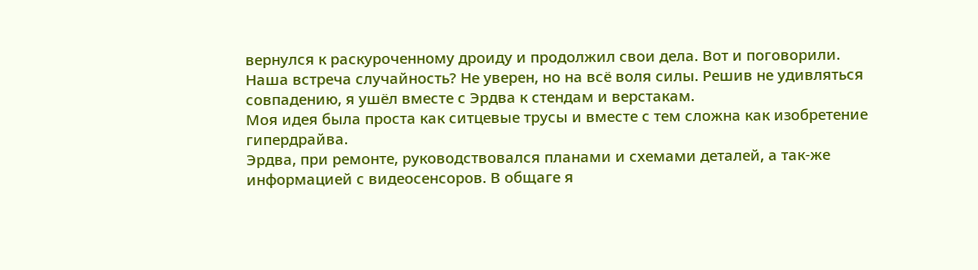вернулся к раскуроченному дроиду и продолжил свои дела. Вот и поговорили.
Наша встреча случайность? Не уверен, но на всё воля силы. Решив не удивляться совпадению, я ушёл вместе с Эрдва к стендам и верстакам.
Моя идея была проста как ситцевые трусы и вместе с тем сложна как изобретение гипердрайва.
Эрдва, при ремонте, руководствовался планами и схемами деталей, а так-же информацией с видеосенсоров. В общаге я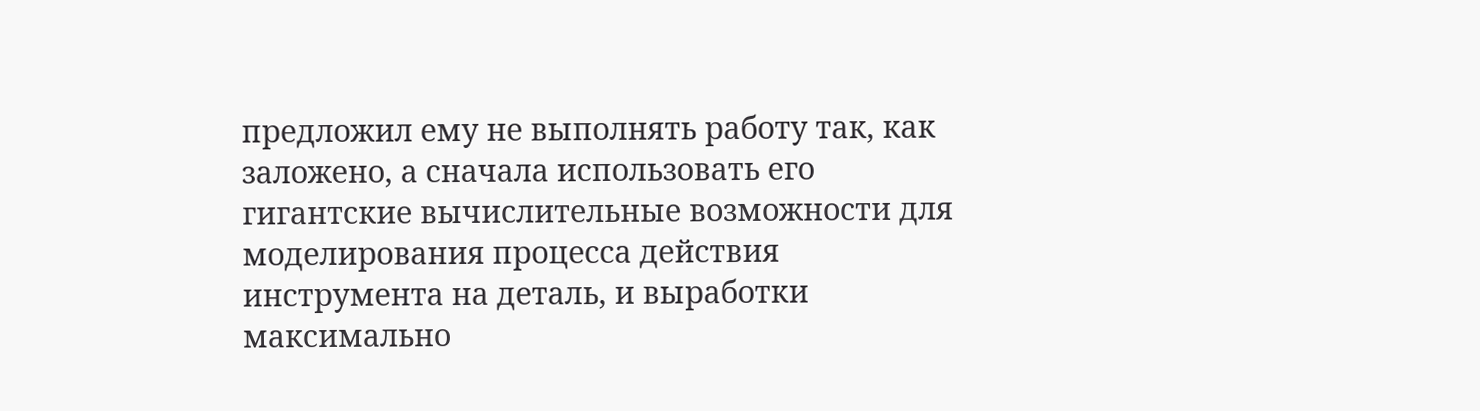предложил ему не выполнять работу так, как заложено, а сначала использовать его гигантские вычислительные возможности для моделирования процесса действия инструмента на деталь, и выработки максимально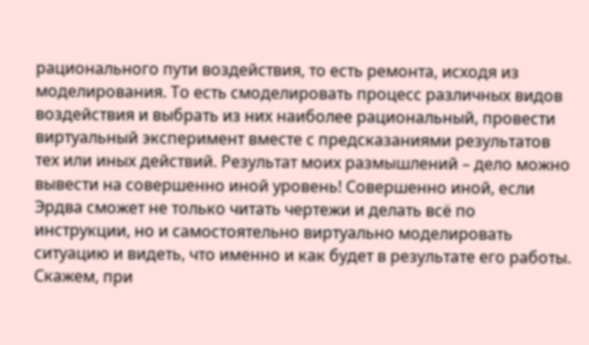рационального пути воздействия, то есть ремонта, исходя из моделирования. То есть смоделировать процесс различных видов воздействия и выбрать из них наиболее рациональный, провести виртуальный эксперимент вместе с предсказаниями результатов тех или иных действий. Результат моих размышлений – дело можно вывести на совершенно иной уровень! Совершенно иной, если Эрдва сможет не только читать чертежи и делать всё по инструкции, но и самостоятельно виртуально моделировать ситуацию и видеть, что именно и как будет в результате его работы. Скажем, при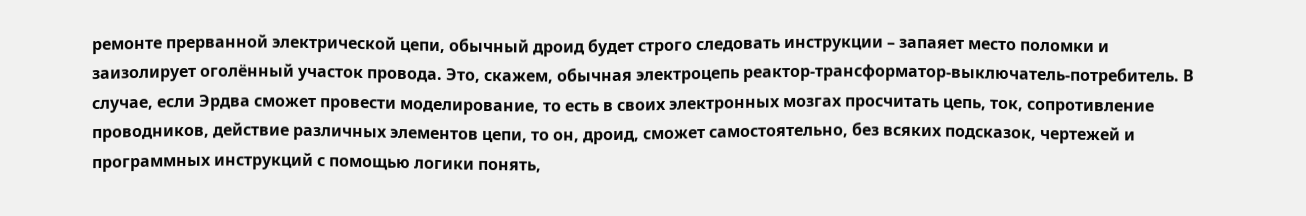ремонте прерванной электрической цепи, обычный дроид будет строго следовать инструкции – запаяет место поломки и заизолирует оголённый участок провода. Это, скажем, обычная электроцепь реактор-трансформатор-выключатель-потребитель. В случае, если Эрдва сможет провести моделирование, то есть в своих электронных мозгах просчитать цепь, ток, сопротивление проводников, действие различных элементов цепи, то он, дроид, сможет самостоятельно, без всяких подсказок, чертежей и программных инструкций с помощью логики понять,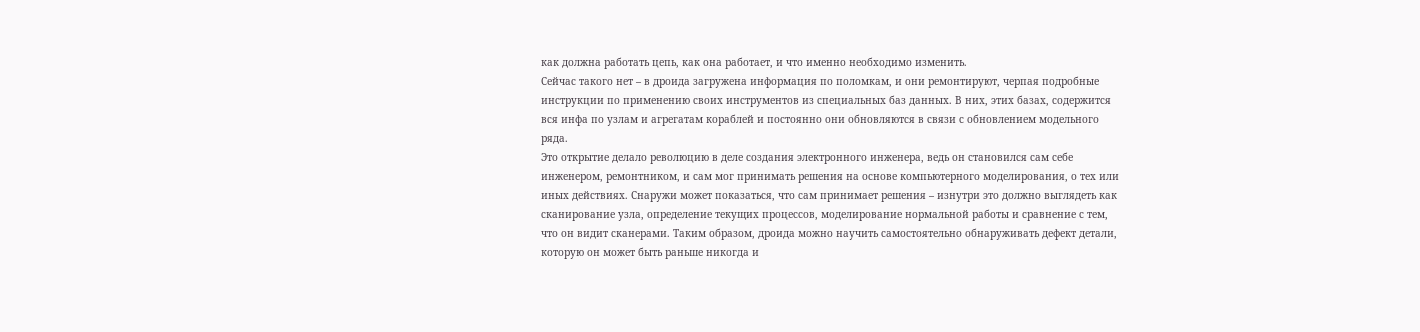как должна работать цепь, как она работает, и что именно необходимо изменить.
Сейчас такого нет – в дроида загружена информация по поломкам, и они ремонтируют, черпая подробные инструкции по применению своих инструментов из специальных баз данных. В них, этих базах, содержится вся инфа по узлам и агрегатам кораблей и постоянно они обновляются в связи с обновлением модельного ряда.
Это открытие делало революцию в деле создания электронного инженера, ведь он становился сам себе инженером, ремонтником, и сам мог принимать решения на основе компьютерного моделирования, о тех или иных действиях. Снаружи может показаться, что сам принимает решения – изнутри это должно выглядеть как сканирование узла, определение текущих процессов, моделирование нормальной работы и сравнение с тем, что он видит сканерами. Таким образом, дроида можно научить самостоятельно обнаруживать дефект детали, которую он может быть раньше никогда и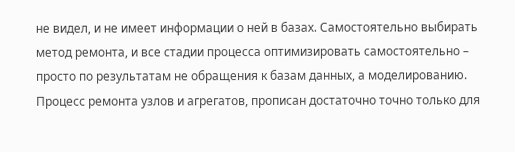не видел, и не имеет информации о ней в базах. Самостоятельно выбирать метод ремонта, и все стадии процесса оптимизировать самостоятельно – просто по результатам не обращения к базам данных, а моделированию. Процесс ремонта узлов и агрегатов, прописан достаточно точно только для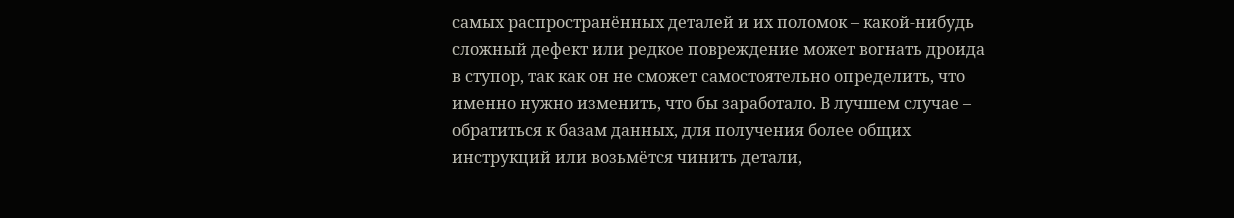самых распространённых деталей и их поломок – какой-нибудь сложный дефект или редкое повреждение может вогнать дроида в ступор, так как он не сможет самостоятельно определить, что именно нужно изменить, что бы заработало. В лучшем случае – обратиться к базам данных, для получения более общих инструкций или возьмётся чинить детали,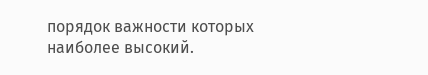порядок важности которых наиболее высокий.